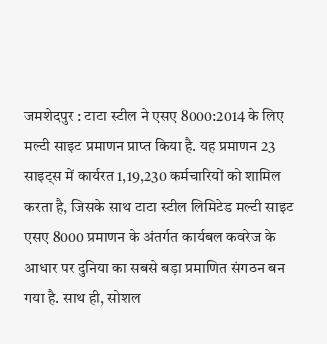जमशेदपुर : टाटा स्टील ने एसए 8000:2014 के लिए मल्टी साइट प्रमाणन प्राप्त किया है. यह प्रमाणन 23 साइट्स में कार्यरत 1,19,230 कर्मचारियों को शामिल करता है, जिसके साथ टाटा स्टील लिमिटेड मल्टी साइट एसए 8000 प्रमाणन के अंतर्गत कार्यबल कवरेज के आधार पर दुनिया का सबसे बड़ा प्रमाणित संगठन बन गया है. साथ ही, सोशल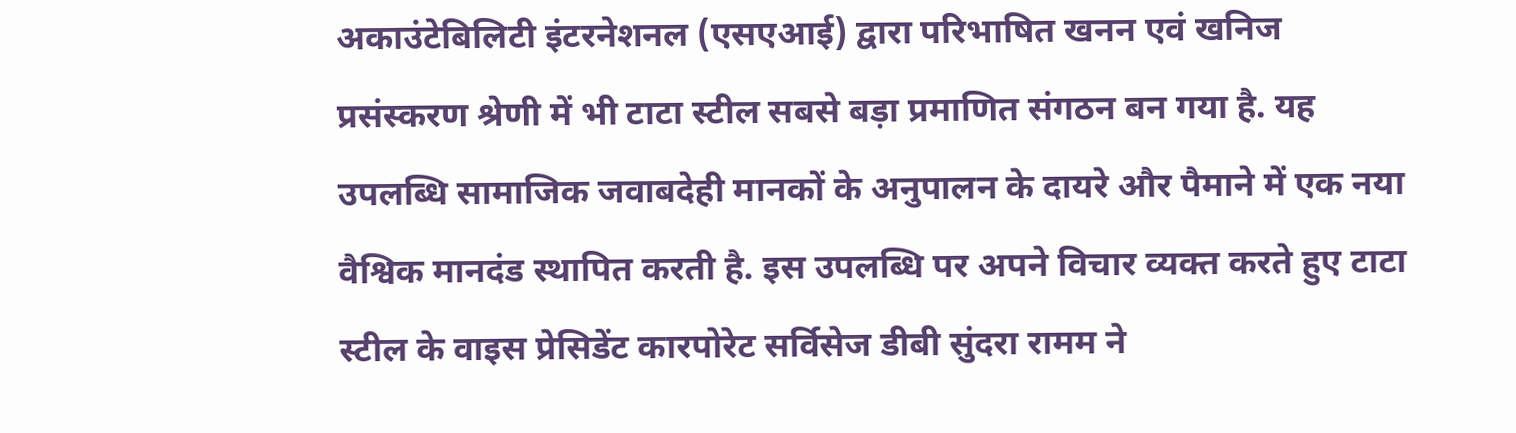अकाउंटेबिलिटी इंटरनेशनल (एसएआई) द्वारा परिभाषित खनन एवं खनिज प्रसंस्करण श्रेणी में भी टाटा स्टील सबसे बड़ा प्रमाणित संगठन बन गया है. यह उपलब्धि सामाजिक जवाबदेही मानकों के अनुपालन के दायरे और पैमाने में एक नया वैश्विक मानदंड स्थापित करती है. इस उपलब्धि पर अपने विचार व्यक्त करते हुए टाटा स्टील के वाइस प्रेसिडेंट कारपोरेट सर्विसेज डीबी सुंदरा रामम ने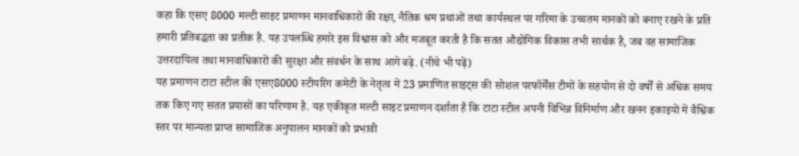कहा कि एसए 8000 मल्टी साइट प्रमाणन मानवाधिकारों की रक्षा, नैतिक श्रम प्रथाओं तथा कार्यस्थल पर गरिमा के उच्चतम मानकों को बनाए रखने के प्रति हमारी प्रतिबद्धता का प्रतीक है. यह उपलब्धि हमारे इस विश्वास को और मजबूत करती है कि सतत औद्योगिक विकास तभी सार्थक है, जब वह सामाजिक उत्तरदायित्व तथा मानवाधिकारों की सुरक्षा और संवर्धन के साथ आगे बढ़े. (नीचे भी पढ़ें)
यह प्रमाणन टाटा स्टील की एसए8000 स्टीयरिंग कमेटी के नेतृत्व में 23 प्रमाणित साइट्स की सोशल परफॉर्मेंस टीमों के सहयोग से दो वर्षों से अधिक समय तक किए गए सतत प्रयासों का परिणाम है. यह एकीकृत मल्टी साइट प्रमाणन दर्शाता है कि टाटा स्टील अपनी विभिन्न विनिर्माण और खनन इकाइयों में वैश्विक स्तर पर मान्यता प्राप्त सामाजिक अनुपालन मानकों को प्रभावी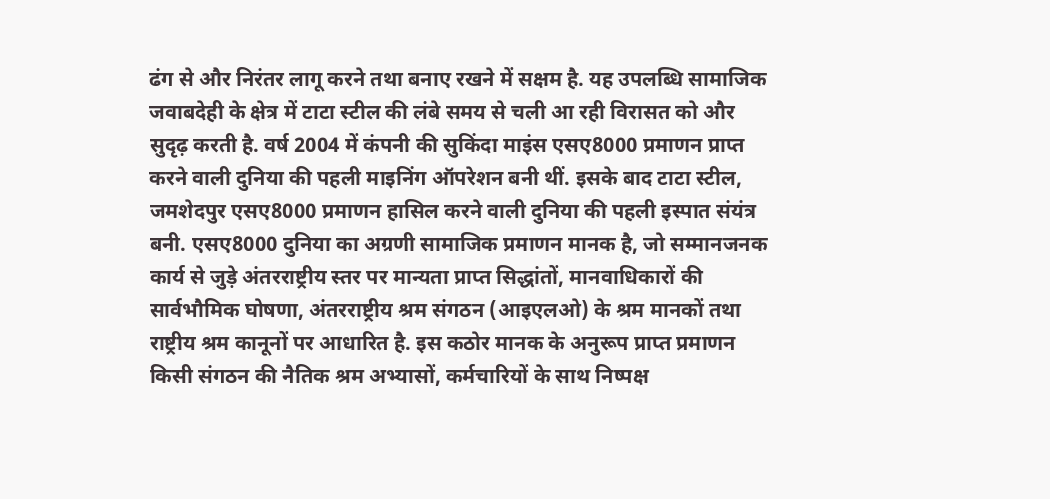ढंग से और निरंतर लागू करने तथा बनाए रखने में सक्षम है. यह उपलब्धि सामाजिक जवाबदेही के क्षेत्र में टाटा स्टील की लंबे समय से चली आ रही विरासत को और सुदृढ़ करती है. वर्ष 2004 में कंपनी की सुकिंदा माइंस एसए8000 प्रमाणन प्राप्त करने वाली दुनिया की पहली माइनिंग ऑपरेशन बनी थीं. इसके बाद टाटा स्टील, जमशेदपुर एसए8000 प्रमाणन हासिल करने वाली दुनिया की पहली इस्पात संयंत्र बनी. एसए8000 दुनिया का अग्रणी सामाजिक प्रमाणन मानक है, जो सम्मानजनक कार्य से जुड़े अंतरराष्ट्रीय स्तर पर मान्यता प्राप्त सिद्धांतों, मानवाधिकारों की सार्वभौमिक घोषणा, अंतरराष्ट्रीय श्रम संगठन (आइएलओ) के श्रम मानकों तथा राष्ट्रीय श्रम कानूनों पर आधारित है. इस कठोर मानक के अनुरूप प्राप्त प्रमाणन किसी संगठन की नैतिक श्रम अभ्यासों, कर्मचारियों के साथ निष्पक्ष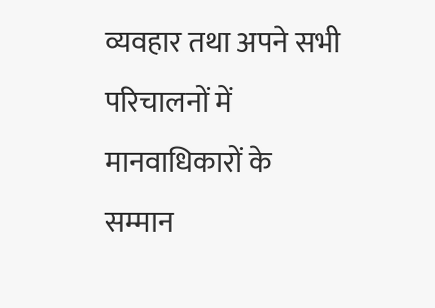व्यवहार तथा अपने सभी परिचालनों में मानवाधिकारों के सम्मान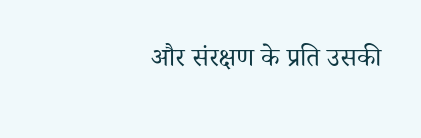और संरक्षण के प्रति उसकी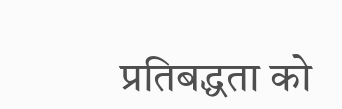प्रतिबद्धता को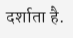दर्शाता है.